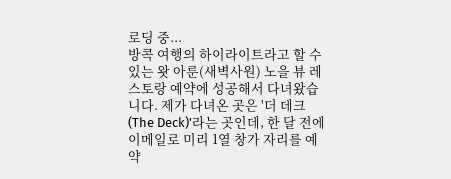로딩 중...
방콕 여행의 하이라이트라고 할 수 있는 왓 아룬(새벽사원) 노을 뷰 레스토랑 예약에 성공해서 다녀왔습니다. 제가 다녀온 곳은 '더 데크(The Deck)'라는 곳인데, 한 달 전에 이메일로 미리 1열 창가 자리를 예약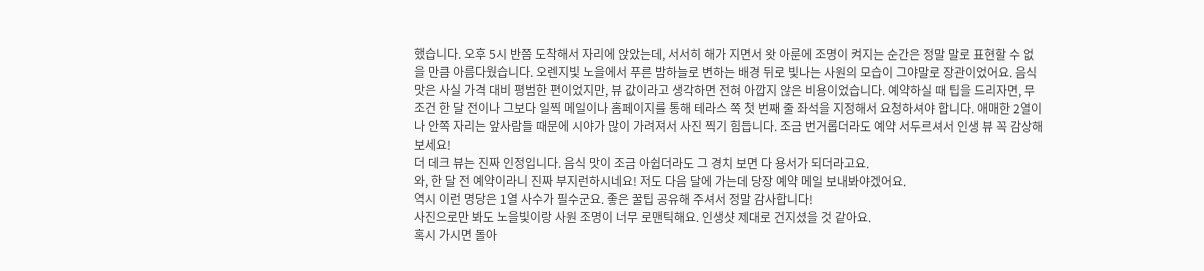했습니다. 오후 5시 반쯤 도착해서 자리에 앉았는데, 서서히 해가 지면서 왓 아룬에 조명이 켜지는 순간은 정말 말로 표현할 수 없을 만큼 아름다웠습니다. 오렌지빛 노을에서 푸른 밤하늘로 변하는 배경 뒤로 빛나는 사원의 모습이 그야말로 장관이었어요. 음식 맛은 사실 가격 대비 평범한 편이었지만, 뷰 값이라고 생각하면 전혀 아깝지 않은 비용이었습니다. 예약하실 때 팁을 드리자면, 무조건 한 달 전이나 그보다 일찍 메일이나 홈페이지를 통해 테라스 쪽 첫 번째 줄 좌석을 지정해서 요청하셔야 합니다. 애매한 2열이나 안쪽 자리는 앞사람들 때문에 시야가 많이 가려져서 사진 찍기 힘듭니다. 조금 번거롭더라도 예약 서두르셔서 인생 뷰 꼭 감상해보세요!
더 데크 뷰는 진짜 인정입니다. 음식 맛이 조금 아쉽더라도 그 경치 보면 다 용서가 되더라고요.
와, 한 달 전 예약이라니 진짜 부지런하시네요! 저도 다음 달에 가는데 당장 예약 메일 보내봐야겠어요.
역시 이런 명당은 1열 사수가 필수군요. 좋은 꿀팁 공유해 주셔서 정말 감사합니다!
사진으로만 봐도 노을빛이랑 사원 조명이 너무 로맨틱해요. 인생샷 제대로 건지셨을 것 같아요.
혹시 가시면 돌아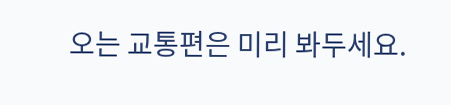오는 교통편은 미리 봐두세요.